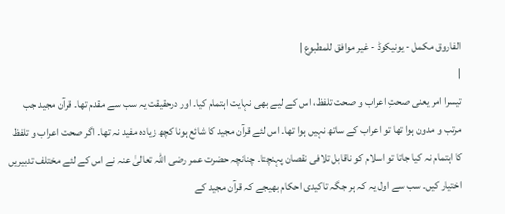الفاروق مکمل - یونیکوڈ - غیر موافق للمطبوع |
|
تیسرا امر یعنی صحتِ اعراب و صحت تلفظ، اس کے لیے بھی نہایت اہتمام کیا۔ اور درحقیقت یہ سب سے مقدم تھا۔ قرآن مجید جب مرتب و مدون ہوا تھا تو اعراب کے ساتھ نہیں ہوا تھا۔ اس لئے قرآن مجید کا شائع ہونا کچھ زیادہ مفید نہ تھا۔ اگر صحت اعراب و تلفظ کا اہتمام نہ کیا جاتا تو اسلام کو ناقابل تلافی نقصان پہنچتا۔ چنانچہ حضرت عمر رضی اللہ تعالیٰ عنہ نے اس کے لئے مختلف تدبیریں اختیار کیں۔ سب سے اول یہ کہ ہر جگہ تاکیدی احکام بھیجے کہ قرآن مجید کے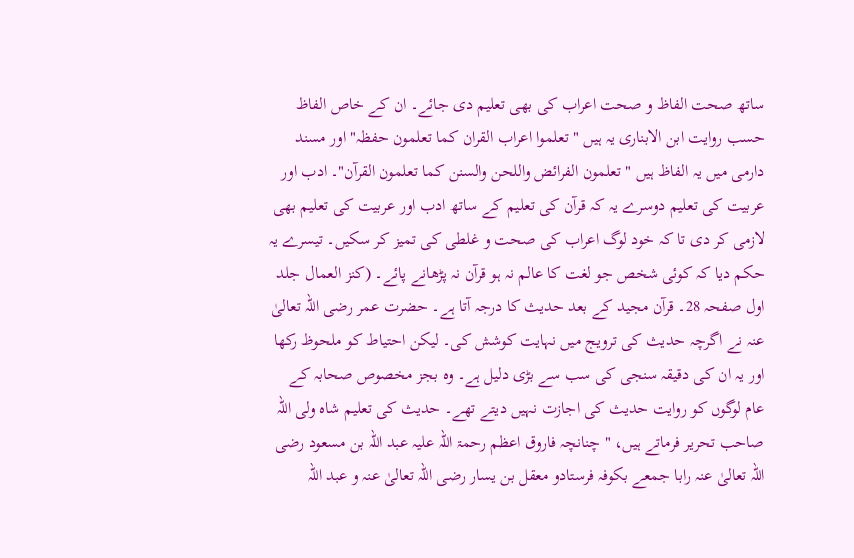ساتھ صحت الفاظ و صحت اعراب کی بھی تعلیم دی جائے۔ ان کے خاص الفاظ حسب روایت ابن الابناری یہ ہیں " تعلموا اعراب القران کما تعلمون حفظہ" اور مسند دارمی میں یہ الفاظ ہیں " تعلمون الفرائض واللحن والسنن کما تعلمون القرآن"۔ ادب اور عربیت کی تعلیم دوسرے یہ کہ قرآن کی تعلیم کے ساتھ ادب اور عربیت کی تعلیم بھی لازمی کر دی تا کہ خود لوگ اعراب کی صحت و غلطی کی تمیز کر سکیں۔ تیسرے یہ حکم دیا کہ کوئی شخص جو لغت کا عالم نہ ہو قرآن نہ پڑھانے پائے۔ (کنز العمال جلد اول صفحہ 28۔ قرآن مجید کے بعد حدیث کا درجہ آتا ہے۔ حضرت عمر رضی اللہ تعالیٰ عنہ نے اگرچہ حدیث کی ترویج میں نہایت کوشش کی۔ لیکن احتیاط کو ملحوظ رکھا اور یہ ان کی دقیقہ سنجی کی سب سے بڑی دلیل ہے۔ وہ بجز مخصوص صحابہ کے عام لوگوں کو روایت حدیث کی اجازت نہیں دیتے تھے۔ حدیث کی تعلیم شاہ ولی اللہ صاحب تحریر فرماتے ہیں، " چنانچہ فاروق اعظم رحمۃ اللہ علیہ عبد اللہ بن مسعود رضی اللہ تعالیٰ عنہ رابا جمعے بکوفہ فرستادو معقل بن یسار رضی اللہ تعالیٰ عنہ و عبد اللہ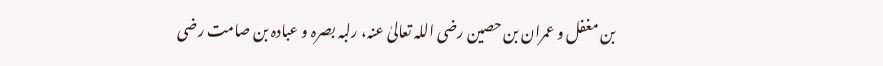بن مغفل و عمران بن حصین رضی اللہ تعالیٰ عنہ، رلبہ بصرہ و عبادہ بن صامت رضی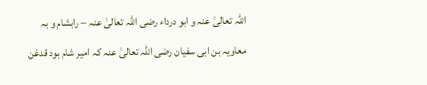اللہ تعالیٰ عنہ و ابو درداء رضی اللہ تعالیٰ عنہ – رابشام و بہ معاویہ بن ابی سفیان رضی اللہ تعالیٰ عنہ کہ امیر شام بود قدغن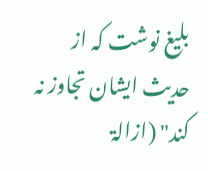بلیغ نوشت کہ از حدیث ایشان تجاوز نہ کند" (ازالۃ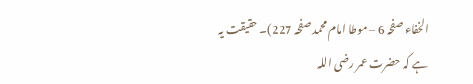الخفاء صفحہ 6 – موطا امام محمد صفحہ 227)۔ حقیقت یہ ہے کہ حضرت عمر رضی اللہ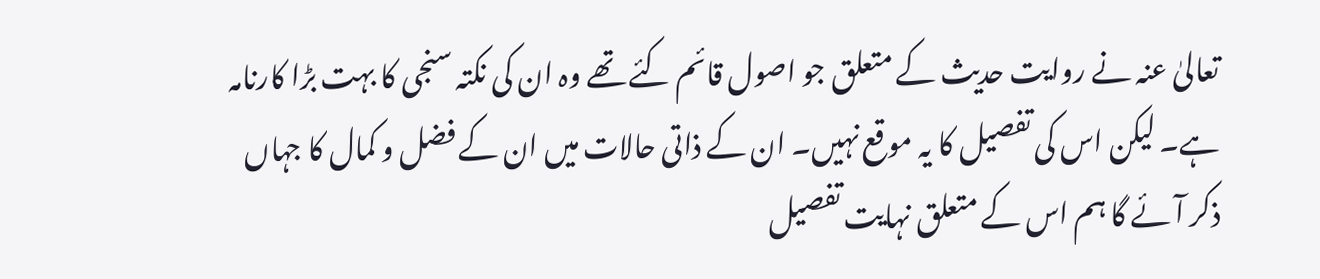تعالیٰ عنہ نے روایت حدیث کے متعلق جو اصول قائم کئے تھے وہ ان کی نکتہ سنجی کا بہت بڑا کارنامہ ہے۔ لیکن اس کی تفصیل کا یہ موقع نہیں۔ ان کے ذاتی حالات میں ان کے فضل و کمال کا جہاں ذکر آئے گا ہم اس کے متعلق نہایت تفصیل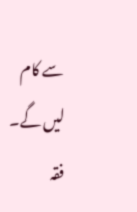سے کام لیں گے۔ فقہ